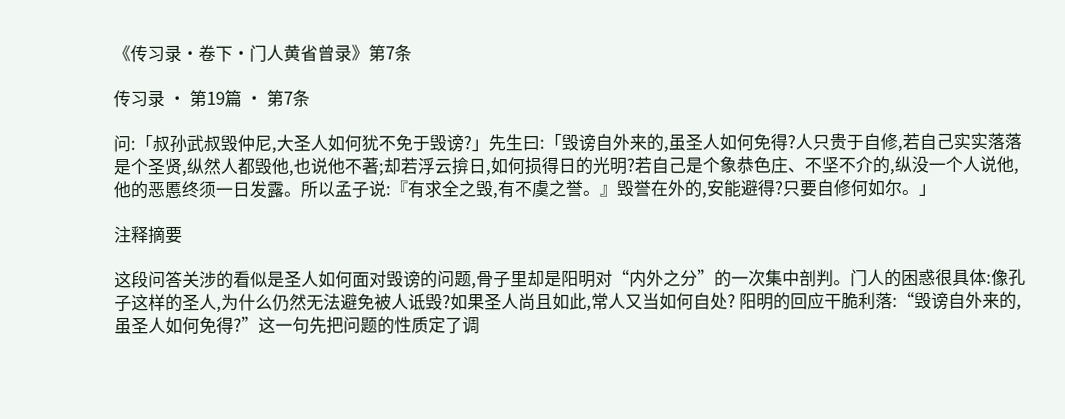《传习录·卷下·门人黄省曾录》第7条

传习录 · 第19篇 · 第7条

问:「叔孙武叔毁仲尼,大圣人如何犹不免于毁谤?」先生曰:「毁谤自外来的,虽圣人如何免得?人只贵于自修,若自己实实落落是个圣贤,纵然人都毁他,也说他不著;却若浮云揜日,如何损得日的光明?若自己是个象恭色庄、不坚不介的,纵没一个人说他,他的恶慝终须一日发露。所以孟子说:『有求全之毁,有不虞之誉。』毁誉在外的,安能避得?只要自修何如尔。」

注释摘要

这段问答关涉的看似是圣人如何面对毁谤的问题,骨子里却是阳明对“内外之分”的一次集中剖判。门人的困惑很具体:像孔子这样的圣人,为什么仍然无法避免被人诋毁?如果圣人尚且如此,常人又当如何自处? 阳明的回应干脆利落:“毁谤自外来的,虽圣人如何免得?”这一句先把问题的性质定了调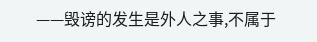——毁谤的发生是外人之事,不属于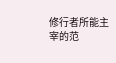修行者所能主宰的范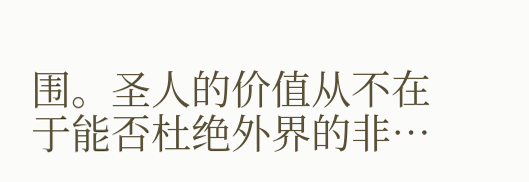围。圣人的价值从不在于能否杜绝外界的非…